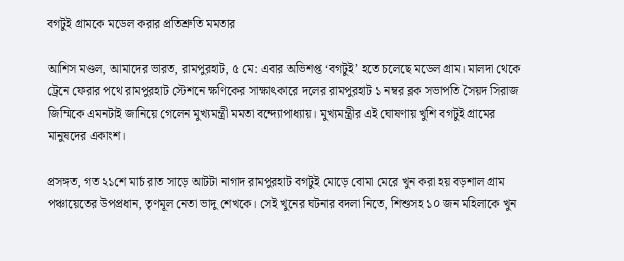বগটুই গ্রামকে মডেল করার প্রতিশ্রুতি মমতার

আশিস মণ্ডল, আমাদের ভারত, রামপুরহাট, ৫ মে: এবার অভিশপ্ত ‘বগটুই’ হতে চলেছে মডেল গ্রাম। মালদা থেকে ট্রেনে ফেরার পথে রামপুরহাট স্টেশনে ক্ষণিকের সাক্ষাৎকারে দলের রামপুরহাট ১ নম্বর ব্লক সভাপতি সৈয়দ সিরাজ জিম্মিকে এমনটাই জানিয়ে গেলেন মুখ্যমন্ত্রী মমতা বন্দ্যোপাধ্যায়। মুখ্যমন্ত্রীর এই ঘোষণায় খুশি বগটুই গ্রামের মানুষদের একাংশ।

প্রসঙ্গত, গত ২১শে মার্চ রাত সাড়ে আটটা নাগাদ রামপুরহাট বগটুই মোড়ে বোমা মেরে খুন করা হয় বড়শাল গ্রাম পঞ্চায়েতের উপপ্রধান, তৃণমূল নেতা ভাদু শেখকে। সেই খুনের ঘটনার বদলা নিতে, শিশুসহ ১০ জন মহিলাকে খুন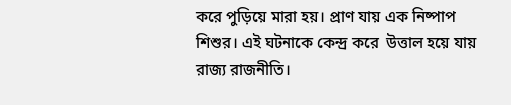করে পুড়িয়ে মারা হয়। প্রাণ যায় এক নিষ্পাপ শিশুর। এই ঘটনাকে কেন্দ্র করে  উত্তাল হয়ে যায় রাজ্য রাজনীতি।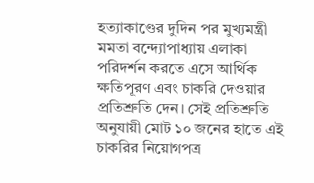হত্যাকাণ্ডের দুদিন পর মুখ্যমন্ত্রী মমতা বন্দ্যোপাধ্যায় এলাকা পরিদর্শন করতে এসে আর্থিক ক্ষতিপূরণ এবং চাকরি দেওয়ার প্রতিশ্রুতি দেন। সেই প্রতিশ্রুতি অনুযায়ী মোট ১০ জনের হাতে এই চাকরির নিয়োগপত্র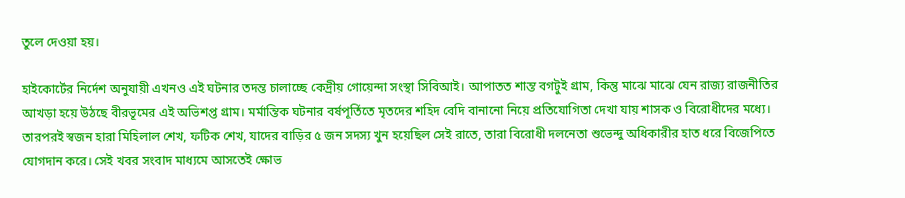তুলে দেওয়া হয়।

হাইকোর্টের নির্দেশ অনুযায়ী এখনও এই ঘটনার তদন্ত চালাচ্ছে কেদ্রীয় গোয়েন্দা সংস্থা সিবিআই। আপাতত শান্ত বগটুই গ্রাম, কিন্তু মাঝে মাঝে যেন রাজ্য রাজনীতির আখড়া হয়ে উঠছে বীরভূমের এই অভিশপ্ত গ্রাম। মর্মান্তিক ঘটনার বর্ষপূর্তিতে মৃতদের শহিদ বেদি বানানো নিয়ে প্রতিযোগিতা দেখা যায় শাসক ও বিরোধীদের মধ্যে। তারপরই স্বজন হারা মিহিলাল শেখ, ফটিক শেখ, যাদের বাড়ির ৫ জন সদস্য খুন হয়েছিল সেই রাতে, তারা বিরোধী দলনেতা শুভেন্দু অধিকারীর হাত ধরে বিজেপিতে যোগদান করে। সেই খবর সংবাদ মাধ্যমে আসতেই ক্ষোভ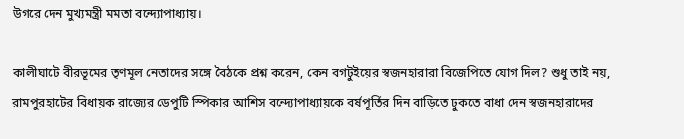উগরে দেন মুখ্যমন্ত্রী মমতা বন্দ্যোপাধ্যায়।

কালীঘাটে বীরভূমের তৃণমূল নেতাদের সঙ্গে বৈঠকে প্রশ্ন করেন, কেন বগটুইয়ের স্বজনহারারা বিজেপিতে যোগ দিল? শুধু তাই নয়, রামপুরহাটের বিধায়ক রাজ্যের ডেপুটি স্পিকার আশিস বন্দ্যোপাধ্যায়কে বর্ষপূর্তির দিন বাড়িতে ঢুকতে বাধা দেন স্বজনহারাদের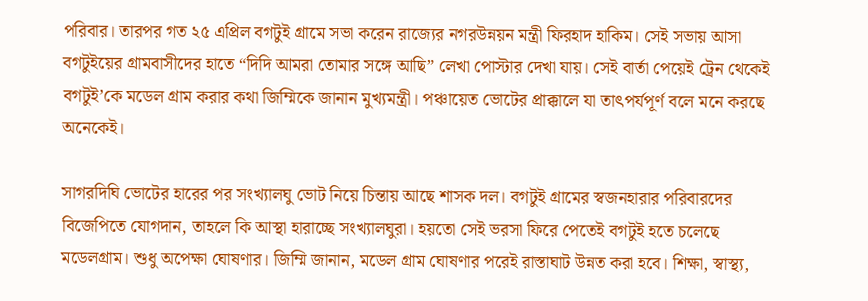পরিবার। তারপর গত ২৫ এপ্রিল বগটুই গ্রামে সভা করেন রাজ্যের নগরউন্নয়ন মন্ত্রী ফিরহাদ হাকিম। সেই সভায় আসা বগটুইয়ের গ্রামবাসীদের হাতে “দিদি আমরা তোমার সঙ্গে আছি” লেখা পোস্টার দেখা যায়। সেই বার্তা পেয়েই ট্রেন থেকেই বগটুই’কে মডেল গ্রাম করার কথা জিম্মিকে জানান মুখ্যমন্ত্রী। পঞ্চায়েত ভোটের প্রাক্কালে যা তাৎপর্যপূর্ণ বলে মনে করছে অনেকেই।

সাগরদিঘি ভোটের হারের পর সংখ্যালঘু ভোট নিয়ে চিন্তায় আছে শাসক দল। বগটুই গ্রামের স্বজনহারার পরিবারদের বিজেপিতে যোগদান, তাহলে কি আস্থা হারাচ্ছে সংখ্যালঘুরা। হয়তো সেই ভরসা ফিরে পেতেই বগটুই হতে চলেছে মডেলগ্রাম। শুধু অপেক্ষা ঘোষণার। জিম্মি জানান, মডেল গ্রাম ঘোষণার পরেই রাস্তাঘাট উন্নত করা হবে। শিক্ষা, স্বাস্থ্য,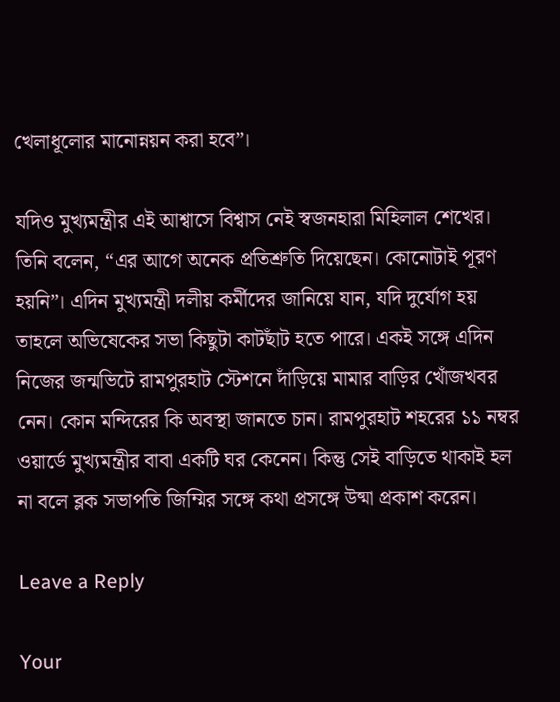খেলাধূলোর মানোন্নয়ন করা হবে”।

যদিও মুখ্যমন্ত্রীর এই আশ্বাসে বিশ্বাস নেই স্বজনহারা মিহিলাল শেখের। তিনি বলেন, “এর আগে অনেক প্রতিশ্রুতি দিয়েছেন। কোনোটাই পূরণ হয়নি”। এদিন মুখ্যমন্ত্রী দলীয় কর্মীদের জানিয়ে যান, যদি দুর্যোগ হয় তাহলে অভিষেকের সভা কিছুটা কাটছাঁট হতে পারে। একই সঙ্গে এদিন নিজের জন্মভিটে রামপুরহাট স্টেশনে দাঁড়িয়ে মামার বাড়ির খোঁজখবর নেন। কোন মন্দিরের কি অবস্থা জানতে চান। রামপুরহাট শহরের ১১ নম্বর ওয়ার্ডে মুখ্যমন্ত্রীর বাবা একটি ঘর কেনেন। কিন্তু সেই বাড়িতে থাকাই হল না বলে ব্লক সভাপতি জিম্মির সঙ্গে কথা প্রসঙ্গে উষ্মা প্রকাশ করেন।

Leave a Reply

Your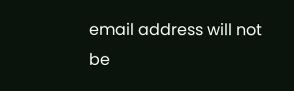email address will not be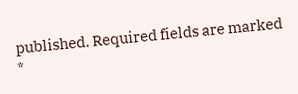published. Required fields are marked *